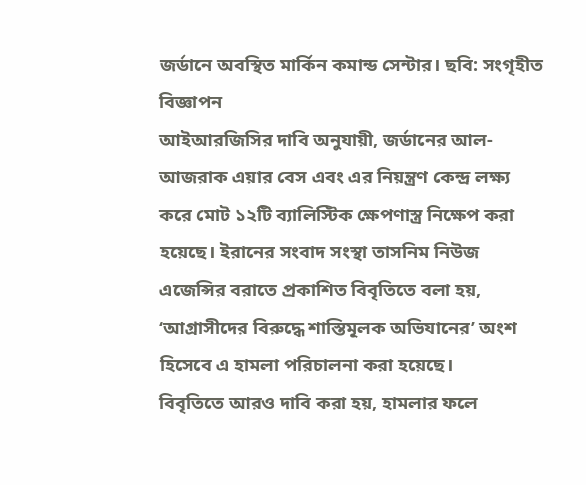জর্ডানে অবস্থিত মার্কিন কমান্ড সেন্টার। ছবি: সংগৃহীত
বিজ্ঞাপন
আইআরজিসির দাবি অনুযায়ী, জর্ডানের আল-আজরাক এয়ার বেস এবং এর নিয়ন্ত্রণ কেন্দ্র লক্ষ্য করে মোট ১২টি ব্যালিস্টিক ক্ষেপণাস্ত্র নিক্ষেপ করা হয়েছে। ইরানের সংবাদ সংস্থা তাসনিম নিউজ এজেন্সির বরাতে প্রকাশিত বিবৃতিতে বলা হয়, ‘আগ্রাসীদের বিরুদ্ধে শাস্তিমূলক অভিযানের’ অংশ হিসেবে এ হামলা পরিচালনা করা হয়েছে।
বিবৃতিতে আরও দাবি করা হয়, হামলার ফলে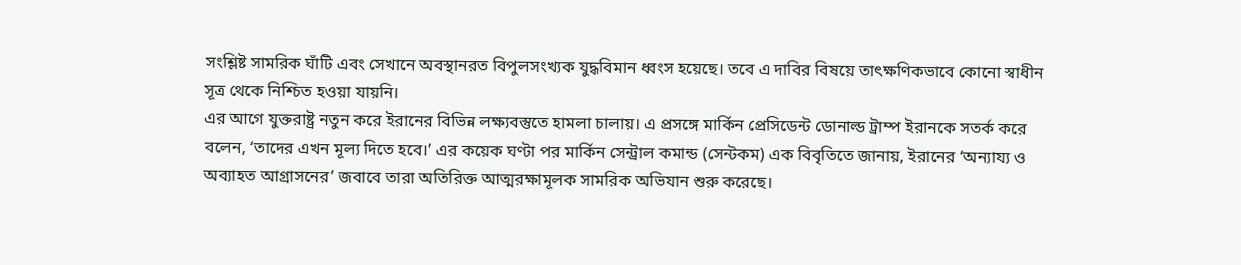সংশ্লিষ্ট সামরিক ঘাঁটি এবং সেখানে অবস্থানরত বিপুলসংখ্যক যুদ্ধবিমান ধ্বংস হয়েছে। তবে এ দাবির বিষয়ে তাৎক্ষণিকভাবে কোনো স্বাধীন সূত্র থেকে নিশ্চিত হওয়া যায়নি।
এর আগে যুক্তরাষ্ট্র নতুন করে ইরানের বিভিন্ন লক্ষ্যবস্তুতে হামলা চালায়। এ প্রসঙ্গে মার্কিন প্রেসিডেন্ট ডোনাল্ড ট্রাম্প ইরানকে সতর্ক করে বলেন, ‘তাদের এখন মূল্য দিতে হবে।’ এর কয়েক ঘণ্টা পর মার্কিন সেন্ট্রাল কমান্ড (সেন্টকম) এক বিবৃতিতে জানায়, ইরানের ‘অন্যায্য ও অব্যাহত আগ্রাসনের’ জবাবে তারা অতিরিক্ত আত্মরক্ষামূলক সামরিক অভিযান শুরু করেছে।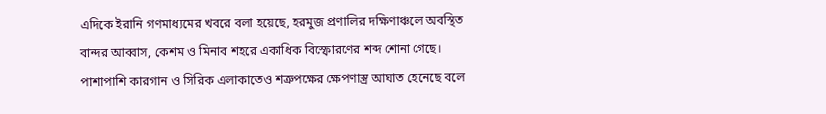এদিকে ইরানি গণমাধ্যমের খবরে বলা হয়েছে, হরমুজ প্রণালির দক্ষিণাঞ্চলে অবস্থিত বান্দর আব্বাস, কেশম ও মিনাব শহরে একাধিক বিস্ফোরণের শব্দ শোনা গেছে। পাশাপাশি কারগান ও সিরিক এলাকাতেও শত্রুপক্ষের ক্ষেপণাস্ত্র আঘাত হেনেছে বলে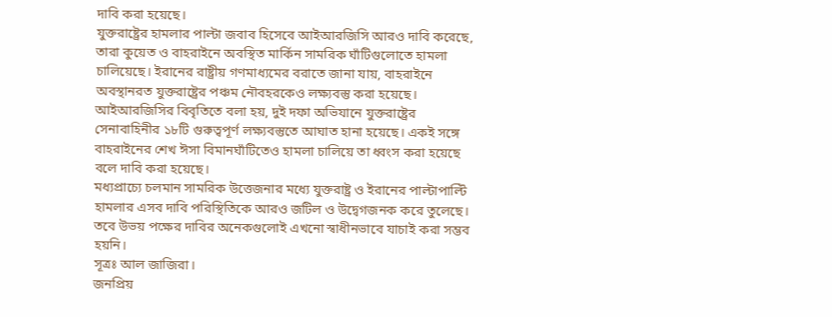দাবি করা হয়েছে।
যুক্তরাষ্ট্রের হামলার পাল্টা জবাব হিসেবে আইআরজিসি আরও দাবি করেছে, তারা কুয়েত ও বাহরাইনে অবস্থিত মার্কিন সামরিক ঘাঁটিগুলোতে হামলা চালিয়েছে। ইরানের রাষ্ট্রীয় গণমাধ্যমের বরাতে জানা যায়, বাহরাইনে অবস্থানরত যুক্তরাষ্ট্রের পঞ্চম নৌবহরকেও লক্ষ্যবস্তু করা হয়েছে।
আইআরজিসির বিবৃতিতে বলা হয়, দুই দফা অভিযানে যুক্তরাষ্ট্রের সেনাবাহিনীর ১৮টি গুরুত্বপূর্ণ লক্ষ্যবস্তুতে আঘাত হানা হয়েছে। একই সঙ্গে বাহরাইনের শেখ ঈসা বিমানঘাঁটিতেও হামলা চালিয়ে তা ধ্বংস করা হয়েছে বলে দাবি করা হয়েছে।
মধ্যপ্রাচ্যে চলমান সামরিক উত্তেজনার মধ্যে যুক্তরাষ্ট্র ও ইরানের পাল্টাপাল্টি হামলার এসব দাবি পরিস্থিতিকে আরও জটিল ও উদ্বেগজনক করে তুলেছে। তবে উভয় পক্ষের দাবির অনেকগুলোই এখনো স্বাধীনভাবে যাচাই করা সম্ভব হয়নি।
সূত্রঃ আল জাজিরা।
জনপ্রিয়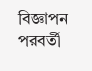বিজ্ঞাপন
পরবর্তী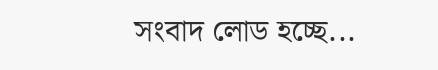সংবাদ লোড হচ্ছে...